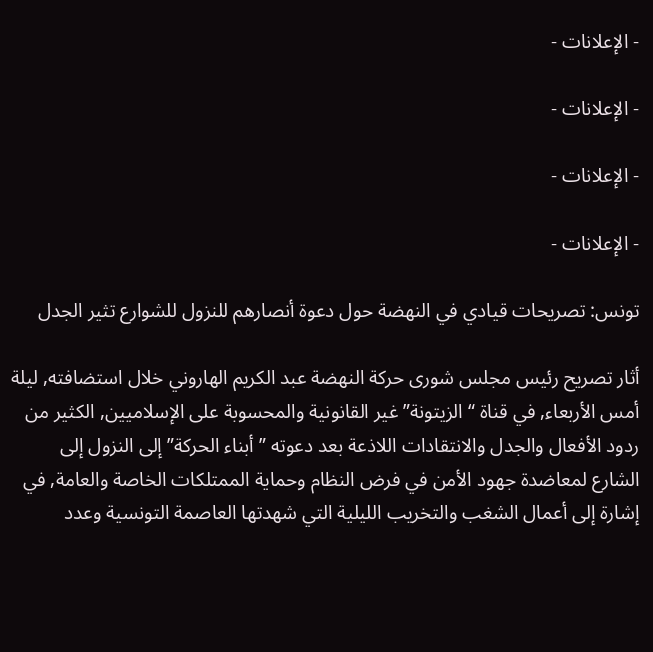- الإعلانات -

- الإعلانات -

- الإعلانات -

- الإعلانات -

تونس: تصريحات قيادي في النهضة حول دعوة أنصارهم للنزول للشوارع تثير الجدل

أثار تصريح رئيس مجلس شورى حركة النهضة عبد الكريم الهاروني خلال استضافته, ليلة أمس الأربعاء, في قناة “الزيتونة” غير القانونية والمحسوبة على الإسلاميين, الكثير من ردود الأفعال والجدل والانتقادات اللاذعة بعد دعوته ”أبناء الحركة” إلى النزول إلى الشارع لمعاضدة جهود الأمن في فرض النظام وحماية الممتلكات الخاصة والعامة, في إشارة إلى أعمال الشغب والتخريب الليلية التي شهدتها العاصمة التونسية وعدد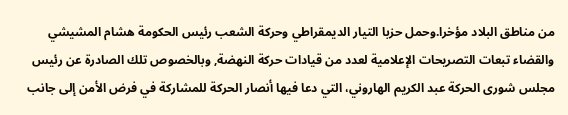من مناطق البلاد مؤخرا.وحمل حزبا التيار الديمقراطي وحركة الشعب رئيس الحكومة هشام المشيشي والقضاء تبعات التصريحات الإعلامية لعدد من قيادات حركة النهضة, وبالخصوص تلك الصادرة عن رئيس مجلس شورى الحركة عبد الكريم الهاروني، التي دعا فيها أنصار الحركة للمشاركة في فرض الأمن إلى جانب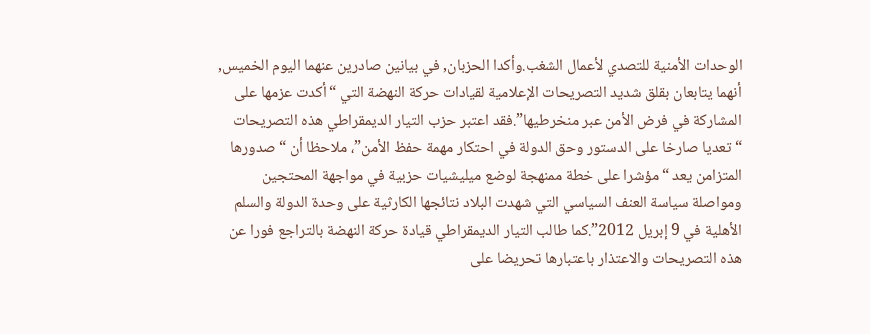الوحدات الأمنية للتصدي لأعمال الشغب.وأكدا الحزبان, في بيانين صادرين عنهما اليوم الخميس, أنهما يتابعان بقلق شديد التصريحات الإعلامية لقيادات حركة النهضة التي “أكدت عزمها على المشاركة في فرض الأمن عبر منخرطيها”.فقد اعتبر حزب التيار الديمقراطي هذه التصريحات “تعديا صارخا على الدستور وحق الدولة في احتكار مهمة حفظ الأمن”، ملاحظا أن “صدورها المتزامن يعد “مؤشرا على خطة ممنهجة لوضع ميليشيات حزبية في مواجهة المحتجين ومواصلة سياسة العنف السياسي التي شهدت البلاد نتائجها الكارثية على وحدة الدولة والسلم الأهلية في 9 إبريل 2012”.كما طالب التيار الديمقراطي قيادة حركة النهضة بالتراجع فورا عن هذه التصريحات والاعتذار باعتبارها تحريضا على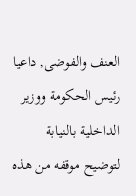العنف والفوضى, داعيا رئيس الحكومة ووزير الداخلية بالنيابة لتوضيح موقفه من هذه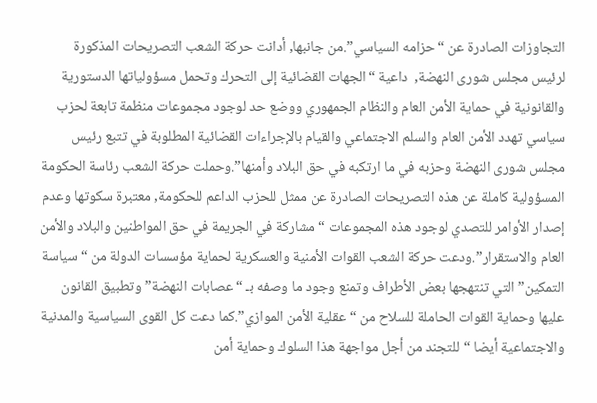التجاوزات الصادرة عن “حزامه السياسي”.من جانبها, أدانت حركة الشعب التصريحات المذكورة لرئيس مجلس شورى النهضة,  داعية “الجهات القضائية إلى التحرك وتحمل مسؤولياتها الدستورية والقانونية في حماية الأمن العام والنظام الجمهوري ووضع حد لوجود مجموعات منظمة تابعة لحزب سياسي تهدد الأمن العام والسلم الاجتماعي والقيام بالإجراءات القضائية المطلوبة في تتبع رئيس مجلس شورى النهضة وحزبه في ما ارتكبه في حق البلاد وأمنها”.وحملت حركة الشعب رئاسة الحكومة المسؤولية كاملة عن هذه التصريحات الصادرة عن ممثل للحزب الداعم للحكومة, معتبرة سكوتها وعدم إصدار الأوامر للتصدي لوجود هذه المجموعات “مشاركة في الجريمة في حق المواطنين والبلاد والأمن العام والاستقرار”.ودعت حركة الشعب القوات الأمنية والعسكرية لحماية مؤسسات الدولة من “سياسة التمكين” التي تنتهجها بعض الأطراف وتمنع وجود ما وصفه بـ “عصابات النهضة” وتطبيق القانون عليها وحماية القوات الحاملة للسلاح من “عقلية الأمن الموازي”.كما دعت كل القوى السياسية والمدنية والاجتماعية أيضا “للتجند من أجل مواجهة هذا السلوك وحماية أمن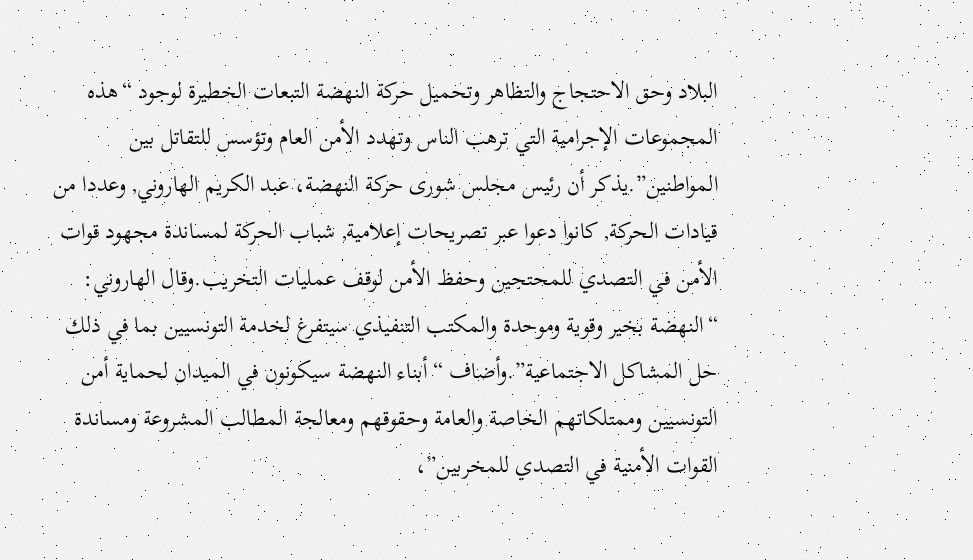البلاد وحق الاحتجاج والتظاهر وتحميل حركة النهضة التبعات الخطيرة لوجود “هذه المجموعات الإجرامية التي ترهب الناس وتهدد الأمن العام وتؤسس للتقاتل بين المواطنين”.يذكر أن رئيس مجلس شورى حركة النهضة، عبد الكريم الهاروني, وعددا من قيادات الحركة, كانوا دعوا عبر تصريحات إعلامية, شباب الحركة لمساندة مجهود قوات الأمن في التصدي للمحتجين وحفظ الأمن لوقف عمليات التخريب.وقال الهاروني: “النهضة بخير وقوية وموحدة والمكتب التنفيذي سيتفرغ لخدمة التونسيين بما في ذلك حل المشاكل الاجتماعية”.وأضاف “أبناء النهضة سيكونون في الميدان لحماية أمن التونسيين وممتلكاتهم الخاصة والعامة وحقوقهم ومعالجة المطالب المشروعة ومساندة القوات الأمنية في التصدي للمخربين”،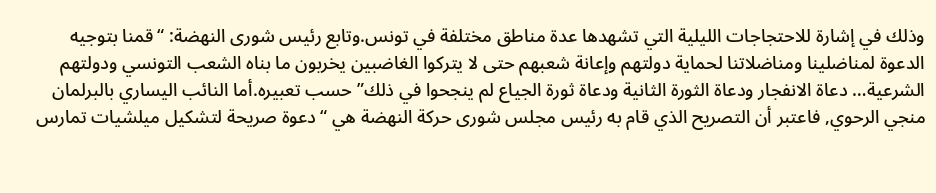وذلك في إشارة للاحتجاجات الليلية التي تشهدها عدة مناطق مختلفة في تونس.وتابع رئيس شورى النهضة: “قمنا بتوجيه الدعوة لمناضلينا ومناضلاتنا لحماية دولتهم وإعانة شعبهم حتى لا يتركوا الغاضبين يخربون ما بناه الشعب التونسي ودولتهم الشرعية… دعاة الانفجار ودعاة الثورة الثانية ودعاة ثورة الجياع لم ينجحوا في ذلك” حسب تعبيره.أما النائب اليساري بالبرلمان منجي الرحوي, فاعتبر أن التصريح الذي قام به رئيس مجلس شورى حركة النهضة هي “دعوة صريحة لتشكيل ميلشيات تمارس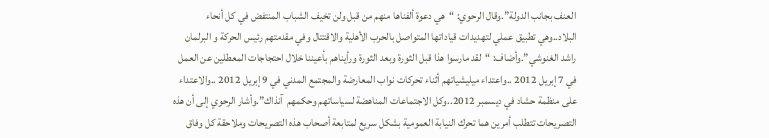العنف بجانب الدولة”.وقال الرحوي: “هي دعوة ألفناها منهم من قبل ولن تخيف الشباب المنتفض في كل أنحاء البلاد..وهي تطبيق عملي لتهديدات قياداتها المتواصل بالحرب الأهلية والاقتتال وفي مقدمتهم رئيس الحركة و البرلمان راشد الغنوشي”.وأضاف: “لقد مارسوا هذا قبل الثورة وبعد الثورة ورأيناهم بأعيننا خلال احتجاجات المعطلين عن العمل في 7 إبريل 2012 ..واعتداء ميليشياتهم أثناء تحركات نواب المعارضة والمجتمع المدني في 9 إبريل 2012 ..والاعتداء على منظمة حشاد في ديسمبر 2012..وكل الاجتماعات المناهضة لسياساتهم وحكمهم  آنذاك”.وأشار الرحوي إلى أن هذه التصريحات تتطلب أمرين هما تحرك النيابة العمومية بشكل سريع لمتابعة أصحاب هذه التصريحات وملاحقة كل وفاق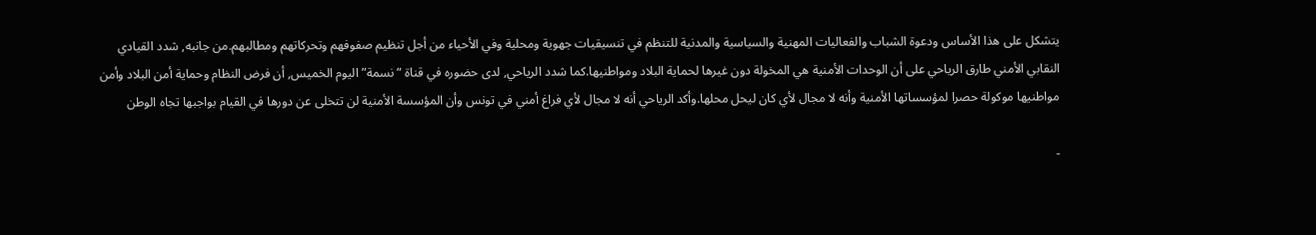يتشكل على هذا الأساس ودعوة الشباب والفعاليات المهنية والسياسية والمدنية للتنظم في تنسيقيات جهوية ومحلية وفي الأحياء من أجل تنظيم صفوفهم وتحركاتهم ومطالبهم.من جانبه, شدد القيادي النقابي الأمني طارق الرياحي على أن الوحدات الأمنية هي المخولة دون غيرها لحماية البلاد ومواطنيها.كما شدد الرياحي, لدى حضوره في قناة “نسمة” اليوم الخميس, أن فرض النظام وحماية أمن البلاد وأمن مواطنيها موكولة حصرا لمؤسساتها الأمنية وأنه لا مجال لأي كان ليحل محلها.وأكد الرياحي أنه لا مجال لأي فراغ أمني في تونس وأن المؤسسة الأمنية لن تتخلى عن دورها في القيام بواجبها تجاه الوطن

-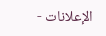الإعلانات -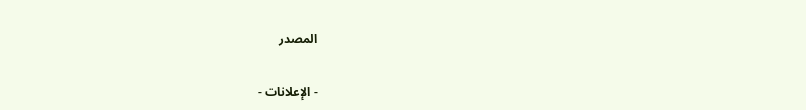المصدر

- الإعلانات -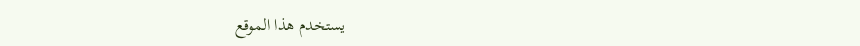يستخدم هذا الموقع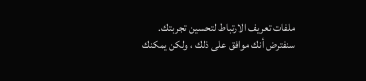ملفات تعريف الارتباط لتحسين تجربتك. سنفترض أنك موافق على ذلك ، ولكن يمكنك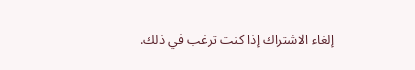إلغاء الاشتراك إذا كنت ترغب في ذلك.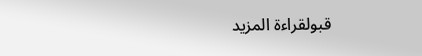قبولقراءة المزيد